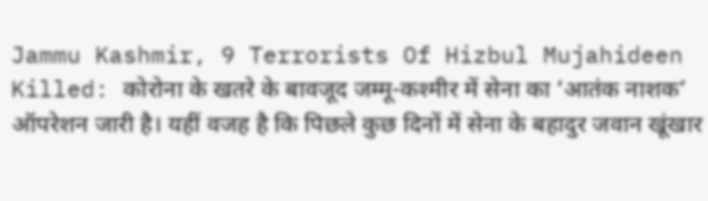Jammu Kashmir, 9 Terrorists Of Hizbul Mujahideen Killed: कोरोना के खतरे के बावजूद जम्मू-कश्मीर में सेना का ‘आतंक नाशक’ ऑपरेशन जारी है। यहीं वजह है कि पिछले कुछ दिनों में सेना के बहादुर जवान खूंखार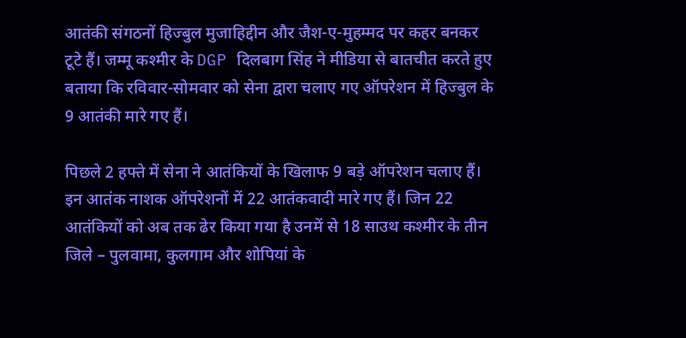आतंकी संगठनों हिज्बुल मुजाहिद्दीन और जैश-ए-मुहम्मद पर कहर बनकर टूटे हैं। जम्मू कश्मीर के DGP दिलबाग सिंह ने मीडिया से बातचीत करते हुए बताया कि रविवार-सोमवार को सेना द्वारा चलाए गए ऑपरेशन में हिज्बुल के 9 आतंकी मारे गए हैं।

पिछले 2 हफ्ते में सेना ने आतंकियों के खिलाफ 9 बड़े ऑपरेशन चलाए हैं। इन आतंक नाशक ऑपरेशनों में 22 आतंकवादी मारे गए हैं। जिन 22 आतंकियों को अब तक ढेर किया गया है उनमें से 18 साउथ कश्मीर के तीन जिले – पुलवामा, कुलगाम और शोपियां के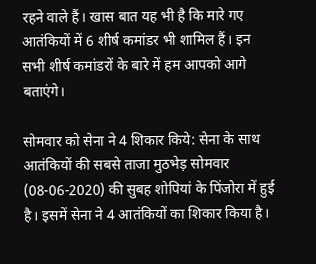रहने वाले हैं। खास बात यह भी है कि मारे गए आतंकियों में 6 शीर्ष कमांडर भी शामिल हैं। इन सभी शीर्ष कमांडरों के बारे में हम आपको आगे बताएंगे।

सोमवार को सेना ने 4 शिकार किये: सेना के साथ आतंकियों की सबसे ताजा मुठभेड़ सोमवार (08-06-2020) की सुबह शोपियां के पिंजोरा में हुई है। इसमें सेना ने 4 आतंकियों का शिकार किया है।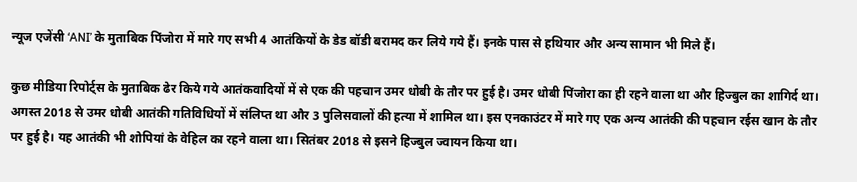न्यूज एजेंसी ‘ANI’ के मुताबिक पिंजोरा में मारे गए सभी 4 आतंकियों के डेड बॉडी बरामद कर लिये गये हैं। इनके पास से हथियार और अन्य सामान भी मिले हैं।

कुछ मीडिया रिपोर्ट्स के मुताबिक ढेर किये गये आतंकवादियों में से एक की पहचान उमर धोबी के तौर पर हुई है। उमर धोबी पिंजोरा का ही रहने वाला था और हिज्बुल का शागिर्द था। अगस्त 2018 से उमर धोबी आतंकी गतिविधियों में संलिप्त था और 3 पुलिसवालों की हत्या में शामिल था। इस एनकाउंटर में मारे गए एक अन्य आतंकी की पहचान रईस खान के तौर पर हुई है। यह आतंकी भी शोपियां के वेहिल का रहने वाला था। सितंबर 2018 से इसने हिज्बुल ज्वायन किया था।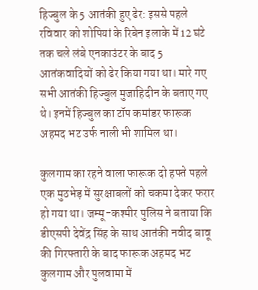हिज्बुल के 5 आतंकी हुए ढेर: इससे पहले रविवार को शोपियां के रिबेन इलाके में 12 घंटे तक चले लंबे एनकाउंटर के बाद 5 आतंकवादियों को ढेर किया गया था। मारे गए सभी आतंकी हिज्बुल मुजाहिदीन के बताए गए थे। इनमें हिज्बुल का टॉप कमांडर फारूक अहमद भट उर्फ नाली भी शामिल था।

कुलगाम का रहने वाला फारूक दो हफ्ते पहले एक मुठभेड़ में सुरक्षाबलों को चकमा देकर फरार हो गया था। जम्मू-कश्मीर पुलिस ने बताया कि डीएसपी देवेंद्र सिंह के साथ आतंकी नवीद बावू की गिरफ्तारी के बाद फारूक अहमद भट कुलगाम और पुलवामा में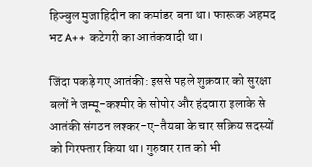हिज्बुल मुजाहिदीन का कमांडर बना था। फारूक अहमद भट A++ कटेगरी का आतंकवादी था।

जिंदा पकड़े गए आतंकी: इससे पहले शुक्रवार को सुरक्षा बलों ने जम्मू-कश्मीर के सोपोर और हंदवारा इलाके से आतंकी संगठन लश्कर-ए-तैयबा के चार सक्रिय सदस्यों को गिरफ्तार किया था। गुरुवार रात को भी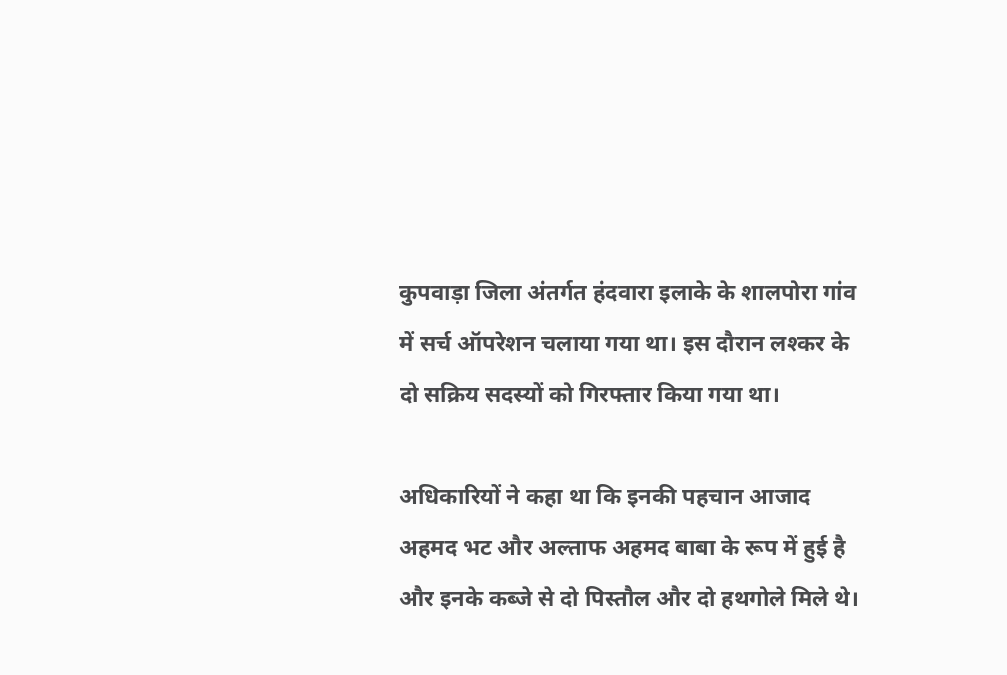कुपवाड़ा जिला अंतर्गत हंदवारा इलाके के शालपोरा गांव में सर्च ऑपरेशन चलाया गया था। इस दौरान लश्कर के दो सक्रिय सदस्यों को गिरफ्तार किया गया था।

अधिकारियों ने कहा था कि इनकी पहचान आजाद अहमद भट और अल्ताफ अहमद बाबा के रूप में हुई है और इनके कब्जे से दो पिस्तौल और दो हथगोले मिले थे।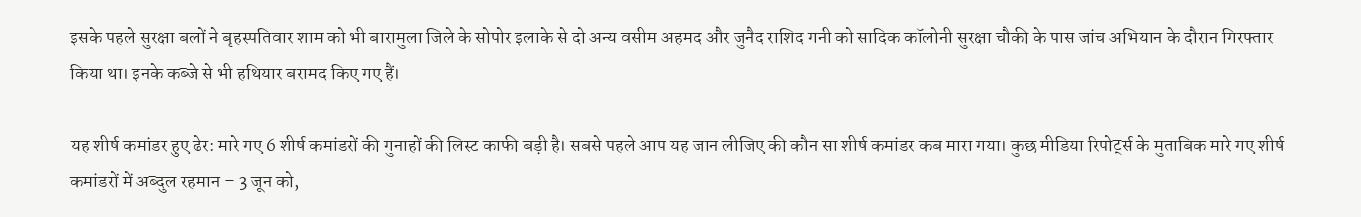इसके पहले सुरक्षा बलों ने बृहस्पतिवार शाम को भी बारामुला जिले के सोपोर इलाके से दो अन्य वसीम अहमद और जुनैद राशिद गनी को सादिक कॉलोनी सुरक्षा चौकी के पास जांच अभियान के दौरान गिरफ्तार किया था। इनके कब्जे से भी हथियार बरामद किए गए हैं।

यह शीर्ष कमांडर हुए ढेर: मारे गए 6 शीर्ष कमांडरों की गुनाहों की लिस्ट काफी बड़ी है। सबसे पहले आप यह जान लीजिए की कौन सा शीर्ष कमांडर कब मारा गया। कुछ मीडिया रिपोर्ट्स के मुताबिक मारे गए शीर्ष कमांडरों में अब्दुल रहमान – 3 जून को,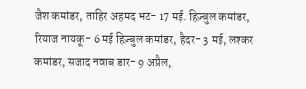जैश कमांडर, ताहिर अहमद भट- 17 मई. हिज़्बुल कमांडर, रियाज नायकू- 6 मई हिज़्बुल कमांडर, हैदर- 3 मई, लश्कर कमांडर, सजाद नवाब डार- 9 अप्रैल,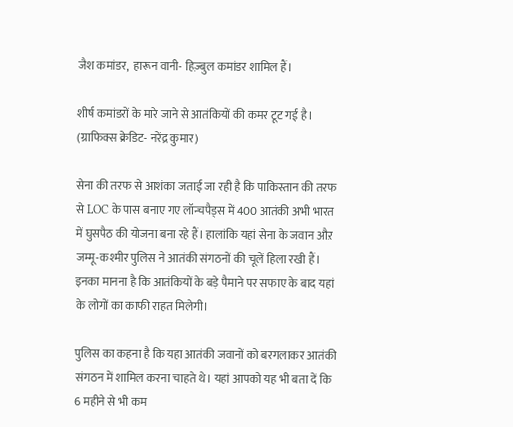जैश कमांडर,  हारून वानी- हिज़्बुल कमांडर शामिल हैं।

शीर्ष कमांडरों के मारे जाने से आतंकियों की कमर टूट गई है। (ग्राफिक्स क्रेडिट- नरेंद्र कुमार)

सेना की तरफ से आशंका जताई जा रही है कि पाकिस्तान की तरफ से LOC के पास बनाए गए लॉन्चपैड्स में 400 आतंकी अभी भारत में घुसपैठ की योजना बना रहे हैं। हालांकि यहां सेना के जवान औऱ जम्मू-कश्मीर पुलिस ने आतंकी संगठनों की चूलें हिला रखी हैं। इनका मानना है कि आतंकियों के बड़े पैमाने पर सफाए के बाद यहां के लोगों का काफी राहत मिलेगी।

पुलिस का कहना है कि यहा आतंकी जवानों को बरगलाकर आतंकी संगठन में शामिल करना चाहते थे। यहां आपको यह भी बता दें कि 6 महीने से भी कम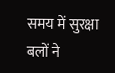समय में सुरक्षा बलों ने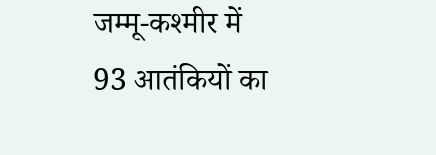जम्मू-कश्मीर में 93 आतंकियों का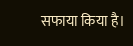सफाया किया है।